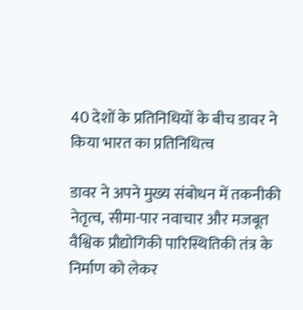40 देशों के प्रतिनिधियों के बीच डावर ने किया भारत का प्रतिनिधित्व

डावर ने अपने मुख्य संबोधन में तकनीकी नेतृत्व, सीमा-पार नवाचार और मजबूत वैश्विक प्रौद्योगिकी पारिस्थितिकी तंत्र के निर्माण को लेकर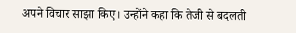अपने विचार साझा किए। उन्होंने कहा कि तेजी से बदलती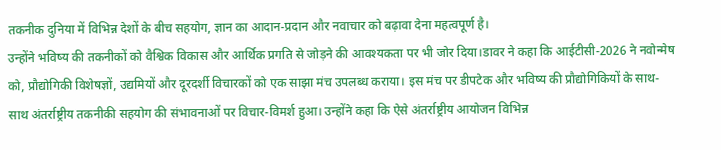तकनीक दुनिया में विभिन्न देशों के बीच सहयोग, ज्ञान का आदान-प्रदान और नवाचार को बढ़ावा देना महत्वपूर्ण है।
उन्होंने भविष्य की तकनीकों को वैश्विक विकास और आर्थिक प्रगति से जोड़ने की आवश्यकता पर भी जोर दिया।डावर ने कहा कि आईटीसी-2026 ने नवोन्मेष को, प्रौद्योगिकी विशेषज्ञों, उद्यमियों और दूरदर्शी विचारकों को एक साझा मंच उपलब्ध कराया। इस मंच पर डीपटेक और भविष्य की प्रौद्योगिकियों के साथ-साथ अंतर्राष्ट्रीय तकनीकी सहयोग की संभावनाओं पर विचार-विमर्श हुआ। उन्होंने कहा कि ऐसे अंतर्राष्ट्रीय आयोजन विभिन्न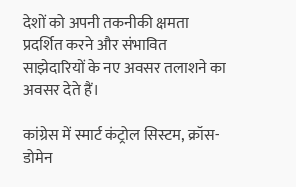देशों को अपनी तकनीकी क्षमता प्रदर्शित करने और संभावित साझेदारियों के नए अवसर तलाशने का अवसर देते हैं।

कांग्रेस में स्मार्ट कंट्रोल सिस्टम, क्रॉस-डोमेन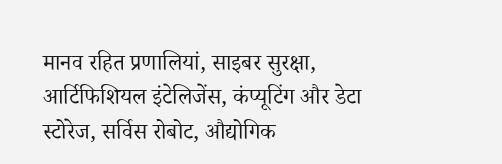मानव रहित प्रणालियां, साइबर सुरक्षा, आर्टिफिशियल इंटेलिजेंस, कंप्यूटिंग और डेटा स्टोरेज, सर्विस रोबोट, औद्योगिक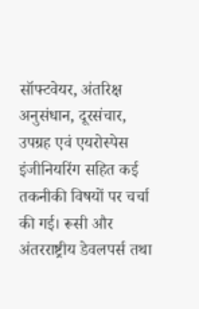सॉफ्टवेयर, अंतरिक्ष अनुसंधान, दूरसंचार, उपग्रह एवं एयरोस्पेस इंजीनियरिंग सहित कई तकनीकी विषयों पर चर्चा की गई। रूसी और अंतरराष्ट्रीय डेवलपर्स तथा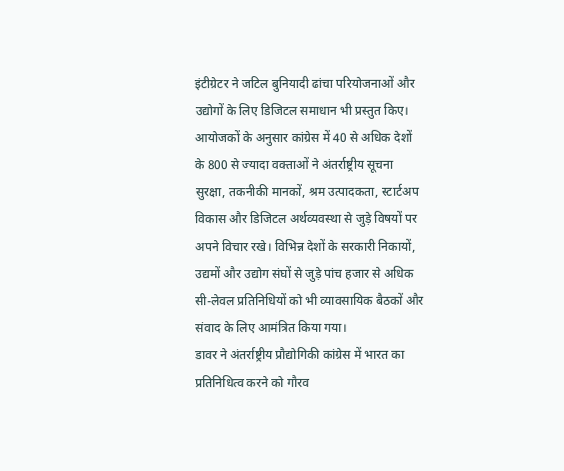इंटीग्रेटर ने जटिल बुनियादी ढांचा परियोजनाओं और उद्योगों के लिए डिजिटल समाधान भी प्रस्तुत किए।
आयोजकों के अनुसार कांग्रेस में 40 से अधिक देशों के 800 से ज्यादा वक्ताओं ने अंतर्राष्ट्रीय सूचना सुरक्षा, तकनीकी मानकों, श्रम उत्पादकता, स्टार्टअप विकास और डिजिटल अर्थव्यवस्था से जुड़े विषयों पर अपने विचार रखे। विभिन्न देशों के सरकारी निकायों, उद्यमों और उद्योग संघों से जुड़े पांच हजार से अधिक सी-लेवल प्रतिनिधियों को भी व्यावसायिक बैठकों और संवाद के लिए आमंत्रित किया गया।
डावर ने अंतर्राष्ट्रीय प्रौद्योगिकी कांग्रेस में भारत का प्रतिनिधित्व करने को गौरव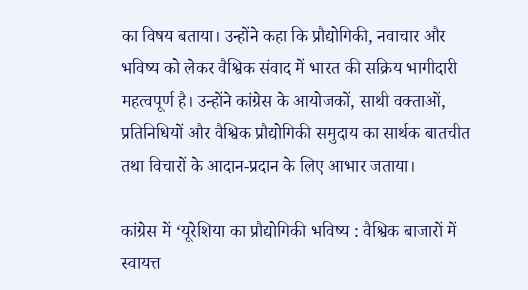का विषय बताया। उन्होंने कहा कि प्रौद्योगिकी, नवाचार और भविष्य को लेकर वैश्विक संवाद में भारत की सक्रिय भागीदारी महत्वपूर्ण है। उन्होंने कांग्रेस के आयोजकों, साथी वक्ताओं, प्रतिनिधियों और वैश्विक प्रौद्योगिकी समुदाय का सार्थक बातचीत तथा विचारों के आदान-प्रदान के लिए आभार जताया।

कांग्रेस में ‘यूरेशिया का प्रौद्योगिकी भविष्य : वैश्विक बाजारों में स्वायत्त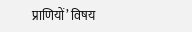प्राणियों’ विषय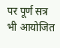पर पूर्ण सत्र भी आयोजित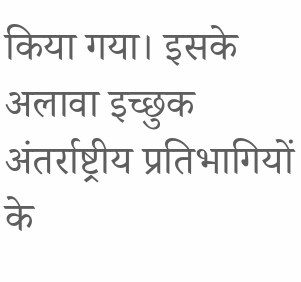किया गया। इसके अलावा इच्छुक अंतर्राष्ट्रीय प्रतिभागियों के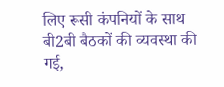लिए रूसी कंपनियों के साथ बी2बी बैठकों की व्यवस्था की गई,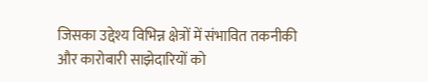जिसका उद्देश्य विभिन्न क्षेत्रों में संभावित तकनीकी और कारोबारी साझेदारियों को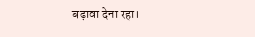बढ़ावा देना रहा।